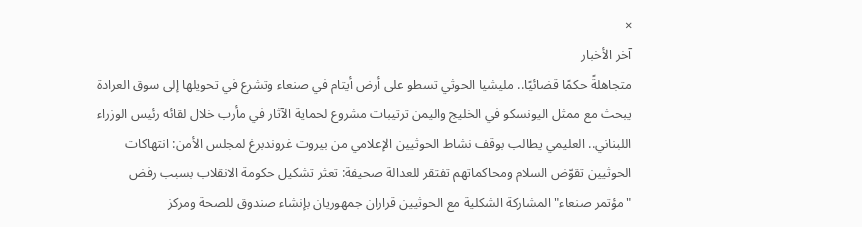×
آخر الأخبار
متجاهلةً حكمًا قضائيًا.. مليشيا الحوثي تسطو على أرض أيتام في صنعاء وتشرع في تحويلها إلى سوق العرادة يبحث مع ممثل اليونسكو في الخليج واليمن ترتيبات مشروع لحماية الآثار في مأرب خلال لقائه رئيس الوزراء اللبناني.. العليمي يطالب بوقف نشاط الحوثيين الإعلامي من بيروت غروندبرغ لمجلس الأمن: انتهاكات الحوثيين تقوّض السلام ومحاكماتهم تفتقر للعدالة صحيفة: تعثر تشكيل حكومة الانقلاب بسبب رفض "مؤتمر صنعاء" المشاركة الشكلية مع الحوثيين قراران جمهوريان بإنشاء صندوق للصحة ومركز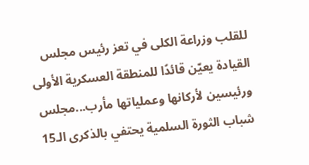للقلب وزراعة الكلى في تعز رئيس مجلس القيادة يعيّن قائدًا للمنطقة العسكرية الأولى ورئيسين لأركانها وعملياتها مأرب...مجلس شباب الثورة السلمية يحتفي بالذكرى الـ15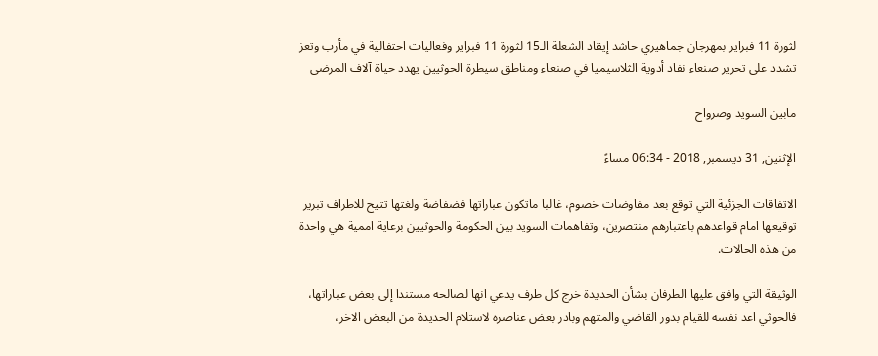لثورة 11 فبراير بمهرجان جماهيري حاشد إيقاد الشعلة الـ15 لثورة 11 فبراير وفعاليات احتفالية في مأرب وتعز تشدد على تحرير صنعاء نفاد أدوية الثلاسيميا في صنعاء ومناطق سيطرة الحوثيين يهدد حياة آلاف المرضى

مابين السويد وصرواح

الإثنين, 31 ديسمبر, 2018 - 06:34 مساءً

الاتفاقات الجزئية التي توقع بعد مفاوضات خصوم، غالبا ماتكون عباراتها فضفاضة ولغتها تتيح للاطراف تبرير توقيعها امام قواعدهم باعتبارهم منتصرين، وتفاهمات السويد بين الحكومة والحوثيين برعاية اممية هي واحدة من هذه الحالات.

الوثيقة التي وافق عليها الطرفان بشأن الحديدة خرج كل طرف يدعي انها لصالحه مستندا إلى بعض عباراتها، فالحوثي اعد نفسه للقيام بدور القاضي والمتهم وبادر بعض عناصره لاستلام الحديدة من البعض الاخر،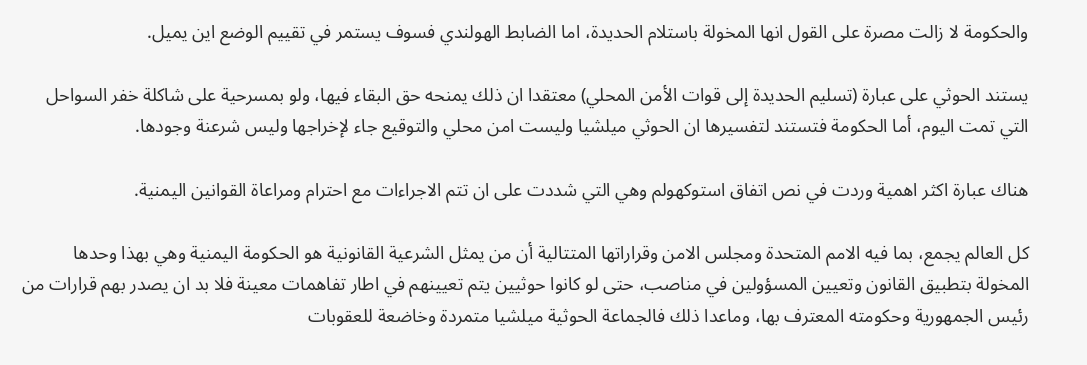والحكومة لا زالت مصرة على القول انها المخولة باستلام الحديدة، اما الضابط الهولندي فسوف يستمر في تقييم الوضع اين يميل.

يستند الحوثي على عبارة (تسليم الحديدة إلى قوات الأمن المحلي) معتقدا ان ذلك يمنحه حق البقاء فيها، ولو بمسرحية على شاكلة خفر السواحل التي تمت اليوم، أما الحكومة فتستند لتفسيرها ان الحوثي ميلشيا وليست امن محلي والتوقيع جاء لإخراجها وليس شرعنة وجودها.

هناك عبارة اكثر اهمية وردت في نص اتفاق استوكهولم وهي التي شددت على ان تتم الاجراءات مع احترام ومراعاة القوانين اليمنية.

كل العالم يجمع، بما فيه الامم المتحدة ومجلس الامن وقراراتها المتتالية أن من يمثل الشرعية القانونية هو الحكومة اليمنية وهي بهذا وحدها المخولة بتطبيق القانون وتعيين المسؤولين في مناصب، حتى لو كانوا حوثيين يتم تعيينهم في اطار تفاهمات معينة فلا بد ان يصدر بهم قرارات من رئيس الجمهورية وحكومته المعترف بها، وماعدا ذلك فالجماعة الحوثية ميلشيا متمردة وخاضعة للعقوبات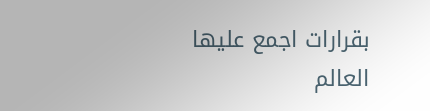بقرارات اجمع عليها العالم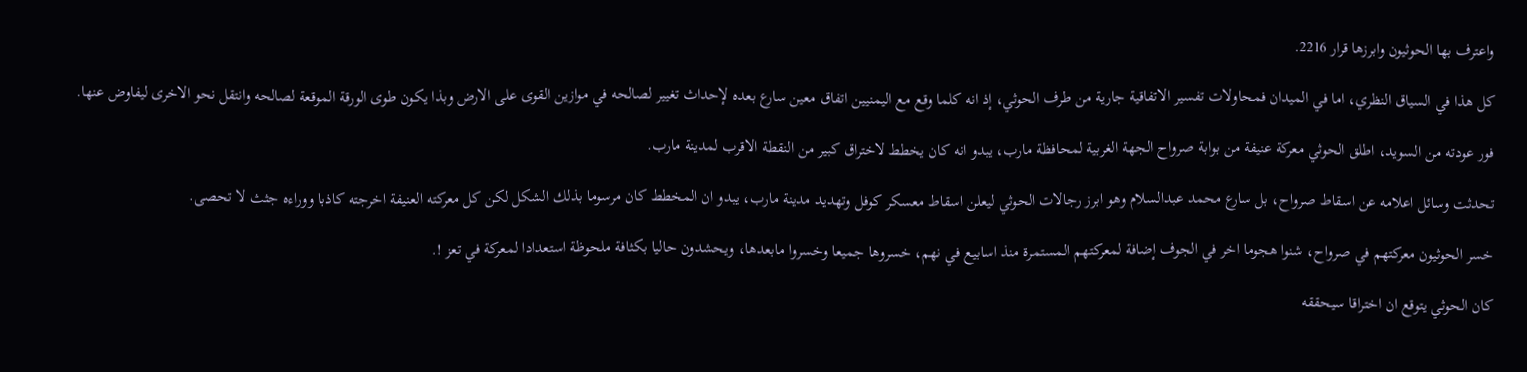واعترف بها الحوثيون وابرزها قرار 2216.

كل هذا في السياق النظري، اما في الميدان فمحاولات تفسير الاتفاقية جارية من طرف الحوثي، إذ انه كلما وقع مع اليمنيين اتفاق معين سارع بعده لإحداث تغيير لصالحه في موازين القوى على الارض وبذا يكون طوى الورقة الموقعة لصالحه وانتقل نحو الاخرى ليفاوض عنها.

فور عودته من السويد، اطلق الحوثي معركة عنيفة من بوابة صرواح الجهة الغربية لمحافظة مارب، يبدو انه كان يخطط لاختراق كبير من النقطة الاقرب لمدينة مارب.

تحدثت وسائل اعلامه عن اسقاط صرواح، بل سارع محمد عبدالسلام وهو ابرز رجالات الحوثي ليعلن اسقاط معسكر كوفل وتهديد مدينة مارب، يبدو ان المخطط كان مرسوما بذلك الشكل لكن كل معركته العنيفة اخرجته كاذبا ووراءه جثث لا تحصى.

خسر الحوثيون معركتهم في صرواح، شنوا هجوما اخر في الجوف إضافة لمعركتهم المستمرة منذ اسابيع في نهم، خسروها جميعا وخسروا مابعدها، ويحشدون حاليا بكثافة ملحوظة استعدادا لمعركة في تعز !.

كان الحوثي يتوقع ان اختراقا سيحققه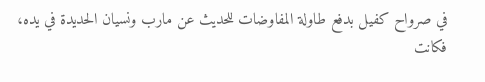في صرواح كفيل بدفع طاولة المفاوضات للحديث عن مارب ونسيان الحديدة في يده، فكانت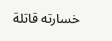خسارته قاتلة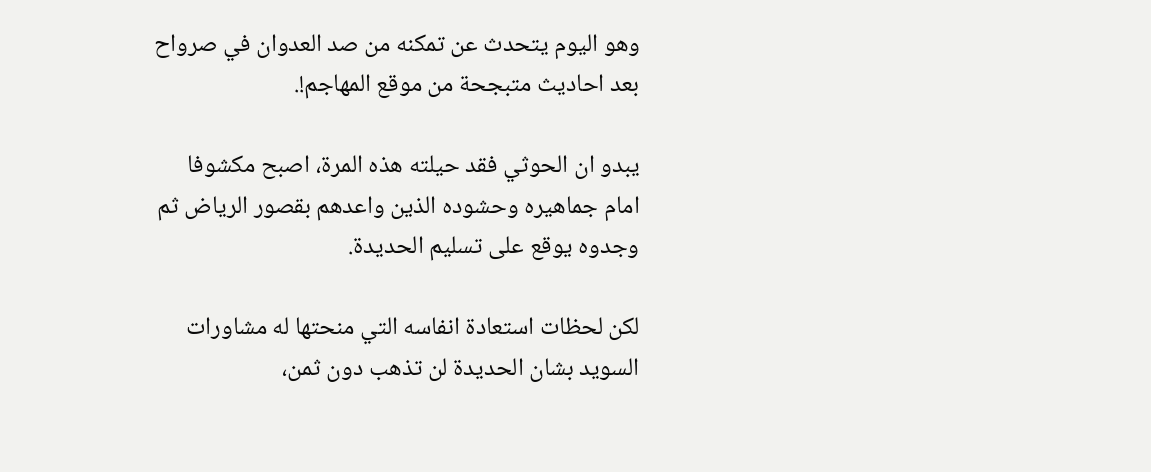وهو اليوم يتحدث عن تمكنه من صد العدوان في صرواح بعد احاديث متبجحة من موقع المهاجم!.

يبدو ان الحوثي فقد حيلته هذه المرة، اصبح مكشوفا امام جماهيره وحشوده الذين واعدهم بقصور الرياض ثم وجدوه يوقع على تسليم الحديدة.

لكن لحظات استعادة انفاسه التي منحتها له مشاورات السويد بشان الحديدة لن تذهب دون ثمن،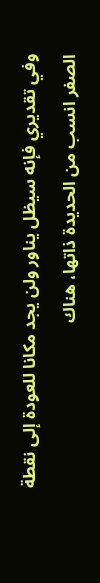وفي تقديري فإنه سيظل يناور ولن يجد مكانا للعودة إلى نقطة الصفر انسب من الحديدة ذاتها، هناك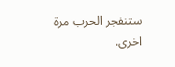ستنفجر الحرب مرة اخرى.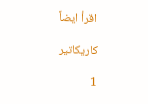اقرأ ايضاً

كاريكاتير

1